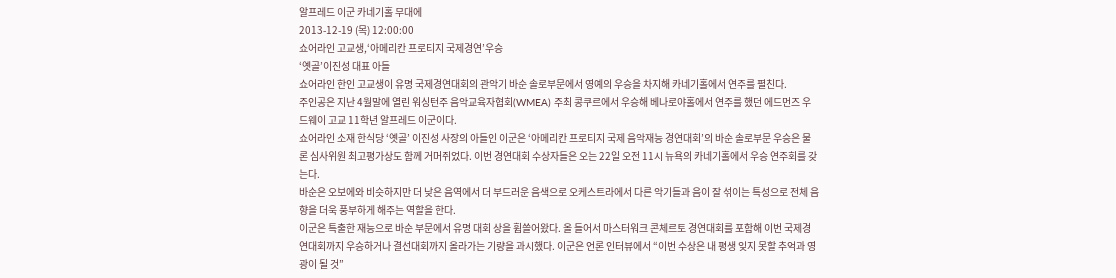알프레드 이군 카네기홀 무대에
2013-12-19 (목) 12:00:00
쇼어라인 고교생,‘아메리칸 프로티지 국제경연’우승
‘옛골’이진성 대표 아들
쇼어라인 한인 고교생이 유명 국제경연대회의 관악기 바순 솔로부문에서 영예의 우승을 차지해 카네기홀에서 연주를 펼친다.
주인공은 지난 4월말에 열린 워싱턴주 음악교육자협회(WMEA) 주최 콩쿠르에서 우승해 베나로야홀에서 연주를 했던 에드먼즈 우드웨이 고교 11학년 알프레드 이군이다.
쇼어라인 소재 한식당 ‘옛골’ 이진성 사장의 아들인 이군은 ‘아메리칸 프로티지 국제 음악재능 경연대회’의 바순 솔로부문 우승은 물론 심사위원 최고평가상도 함께 거머쥐었다. 이번 경연대회 수상자들은 오는 22일 오전 11시 뉴욕의 카네기홀에서 우승 연주회를 갖는다.
바순은 오보에와 비슷하지만 더 낮은 음역에서 더 부드러운 음색으로 오케스트라에서 다른 악기들과 음이 잘 섞이는 특성으로 전체 음향을 더욱 풍부하게 해주는 역할을 한다.
이군은 특출한 재능으로 바순 부문에서 유명 대회 상을 휩쓸어왔다. 올 들어서 마스터워크 콘체르토 경연대회를 포함해 이번 국제경연대회까지 우승하거나 결선대회까지 올라가는 기량을 과시했다. 이군은 언론 인터뷰에서 “이번 수상은 내 평생 잊지 못할 추억과 영광이 될 것”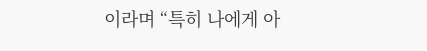이라며 “특히 나에게 아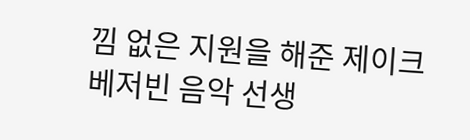낌 없은 지원을 해준 제이크 베저빈 음악 선생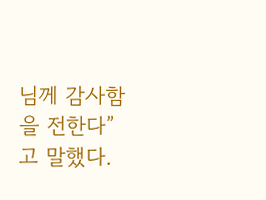님께 감사함을 전한다”고 말했다.